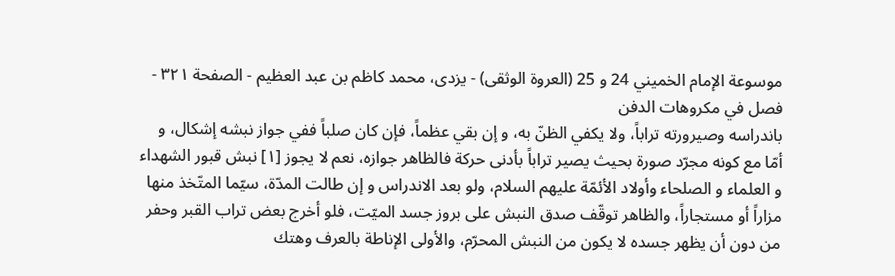موسوعة الإمام الخميني 24 و 25 (العروة الوثقى) - يزدى، محمد كاظم بن عبد العظيم - الصفحة ٣٢١ - فصل في مكروهات الدفن
باندراسه وصيرورته تراباً، ولا يكفي الظنّ به، و إن بقي عظماً، فإن كان صلباً ففي جواز نبشه إشكال، و أمّا مع كونه مجرّد صورة بحيث يصير تراباً بأدنى حركة فالظاهر جوازه، نعم لا يجوز [١] نبش قبور الشهداء و العلماء و الصلحاء وأولاد الأئمّة عليهم السلام، ولو بعد الاندراس و إن طالت المدّة، سيّما المتّخذ منها مزاراً أو مستجاراً، والظاهر توقّف صدق النبش على بروز جسد الميّت، فلو أخرج بعض تراب القبر وحفر من دون أن يظهر جسده لا يكون من النبش المحرّم، والأولى الإناطة بالعرف وهتك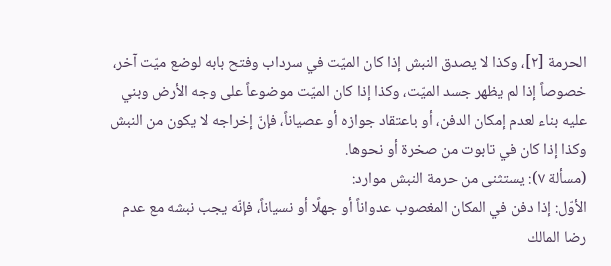الحرمة [٢]، وكذا لا يصدق النبش إذا كان الميّت في سرداب وفتح بابه لوضع ميّت آخر، خصوصاً إذا لم يظهر جسد الميّت، وكذا إذا كان الميّت موضوعاً على وجه الأرض وبني عليه بناء لعدم إمكان الدفن، أو باعتقاد جوازه أو عصياناً، فإنّ إخراجه لا يكون من النبش وكذا إذا كان في تابوت من صخرة أو نحوها.
(مسألة ٧): يستثنى من حرمة النبش موارد:
الأوّل: إذا دفن في المكان المغصوب عدواناً أو جهلًا أو نسياناً، فإنّه يجب نبشه مع عدم رضا المالك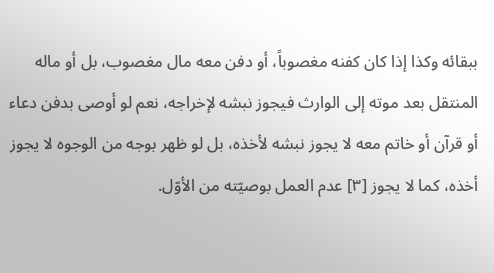ببقائه وكذا إذا كان كفنه مغصوباً، أو دفن معه مال مغصوب، بل أو ماله المنتقل بعد موته إلى الوارث فيجوز نبشه لإخراجه، نعم لو أوصى بدفن دعاء أو قرآن أو خاتم معه لا يجوز نبشه لأخذه، بل لو ظهر بوجه من الوجوه لا يجوز أخذه، كما لا يجوز [٣] عدم العمل بوصيّته من الأوّل.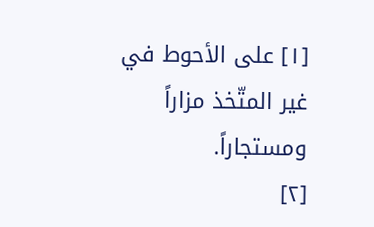[١] على الأحوط في غير المتّخذ مزاراً ومستجاراً.
[٢]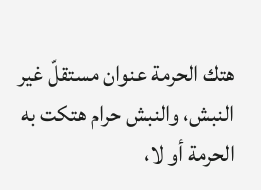هتك الحرمة عنوان مستقلّ غير النبش، والنبش حرام هتكت به الحرمة أو لا،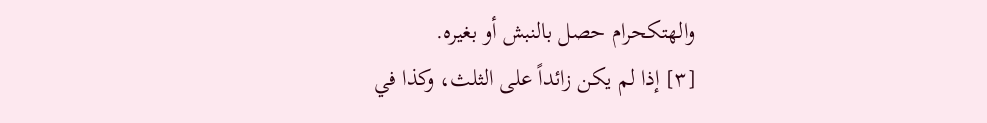والهتكحرام حصل بالنبش أو بغيره.
[٣] إذا لم يكن زائداً على الثلث، وكذا في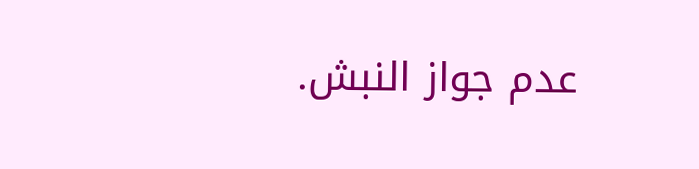عدم جواز النبش.